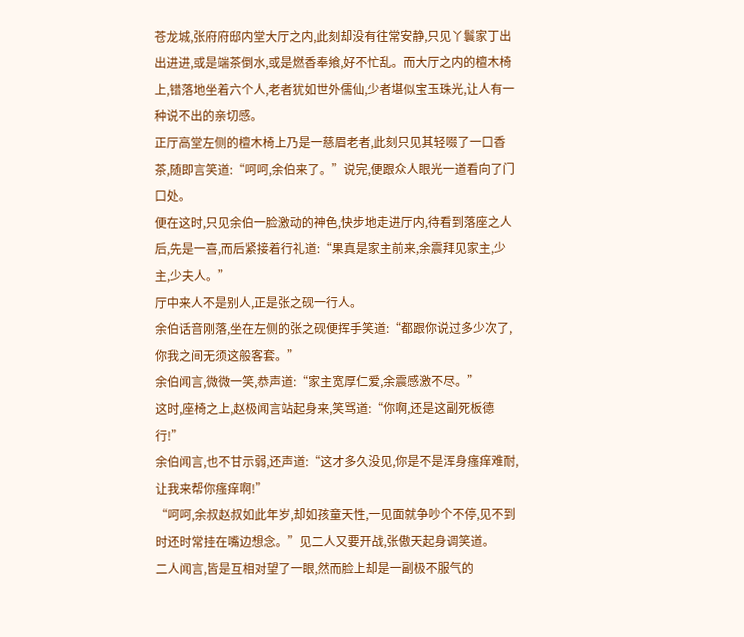苍龙城,张府府邸内堂大厅之内,此刻却没有往常安静,只见丫鬟家丁出出进进,或是端茶倒水,或是燃香奉飨,好不忙乱。而大厅之内的檀木椅上,错落地坐着六个人,老者犹如世外儒仙,少者堪似宝玉珠光,让人有一种说不出的亲切感。
正厅高堂左侧的檀木椅上乃是一慈眉老者,此刻只见其轻啜了一口香茶,随即言笑道:“呵呵,余伯来了。”说完,便跟众人眼光一道看向了门口处。
便在这时,只见余伯一脸激动的神色,快步地走进厅内,待看到落座之人后,先是一喜,而后紧接着行礼道:“果真是家主前来,余震拜见家主,少主,少夫人。”
厅中来人不是别人,正是张之砚一行人。
余伯话音刚落,坐在左侧的张之砚便挥手笑道:“都跟你说过多少次了,你我之间无须这般客套。”
余伯闻言,微微一笑,恭声道:“家主宽厚仁爱,余震感激不尽。”
这时,座椅之上,赵极闻言站起身来,笑骂道:“你啊,还是这副死板德行!”
余伯闻言,也不甘示弱,还声道:“这才多久没见,你是不是浑身瘙痒难耐,让我来帮你瘙痒啊!”
“呵呵,余叔赵叔如此年岁,却如孩童天性,一见面就争吵个不停,见不到时还时常挂在嘴边想念。”见二人又要开战,张傲天起身调笑道。
二人闻言,皆是互相对望了一眼,然而脸上却是一副极不服气的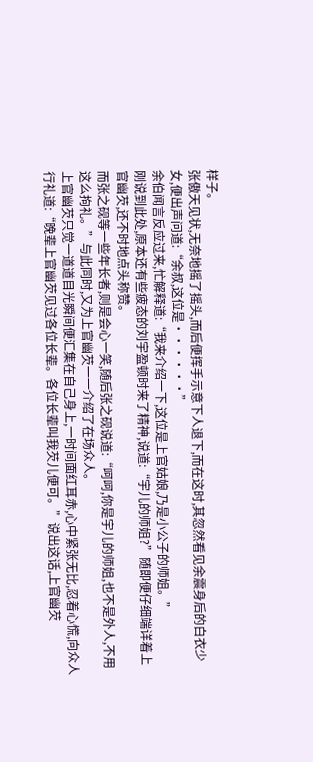样子。
张傲天见状,无奈地摇了摇头,而后便挥手示意下人退下,而在这时,其忽然看见余震身后的白衣少女,便出声问道:“余叔,这位是······”
余伯闻言反应过来,忙解释道:“我来介绍一下,这位是上官姑娘,乃是小公子的师姐。”
刚说到此处,原本还有些疲态的刘宇盈顿时来了精神,说道:“宇儿的师姐?”随即便仔细端详着上官幽芡,还不时地点头称赞。
而张之砚等一些年长者,则是会心一笑,随后张之砚说道:“呵呵,你是宇儿的师姐,也不是外人,不用这么拘礼。”与此同时,又为上官幽芡一一介绍了在场众人。
上官幽芡只觉一道道目光瞬间便汇集在自己身上,一时间面红耳赤,心中紧张无比,忍着心慌,向众人行礼道:“晚辈上官幽芡见过各位长辈。各位长辈叫我芡儿便可。”说出这话,上官幽芡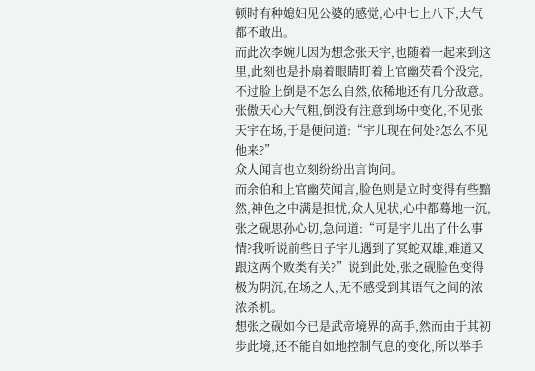顿时有种媳妇见公婆的感觉,心中七上八下,大气都不敢出。
而此次李婉儿因为想念张天宇,也随着一起来到这里,此刻也是扑扇着眼睛盯着上官幽芡看个没完,不过脸上倒是不怎么自然,依稀地还有几分敌意。
张傲天心大气粗,倒没有注意到场中变化,不见张天宇在场,于是便问道:“宇儿现在何处?怎么不见他来?”
众人闻言也立刻纷纷出言询问。
而余伯和上官幽芡闻言,脸色则是立时变得有些黯然,神色之中满是担忧,众人见状,心中都蓦地一沉,张之砚思孙心切,急问道:“可是宇儿出了什么事情?我听说前些日子宇儿遇到了冥蛇双雄,难道又跟这两个败类有关?”说到此处,张之砚脸色变得极为阴沉,在场之人,无不感受到其语气之间的浓浓杀机。
想张之砚如今已是武帝境界的高手,然而由于其初步此境,还不能自如地控制气息的变化,所以举手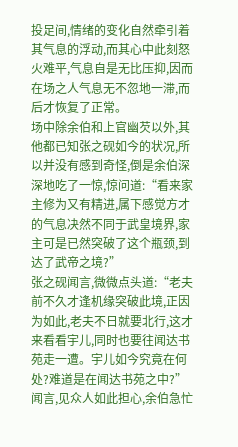投足间,情绪的变化自然牵引着其气息的浮动,而其心中此刻怒火难平,气息自是无比压抑,因而在场之人气息无不忽地一滞,而后才恢复了正常。
场中除余伯和上官幽芡以外,其他都已知张之砚如今的状况,所以并没有感到奇怪,倒是余伯深深地吃了一惊,惊问道:“看来家主修为又有精进,属下感觉方才的气息决然不同于武皇境界,家主可是已然突破了这个瓶颈,到达了武帝之境?”
张之砚闻言,微微点头道:“老夫前不久才逢机缘突破此境,正因为如此,老夫不日就要北行,这才来看看宇儿,同时也要往闻达书苑走一遭。宇儿如今究竟在何处?难道是在闻达书苑之中?”
闻言,见众人如此担心,余伯急忙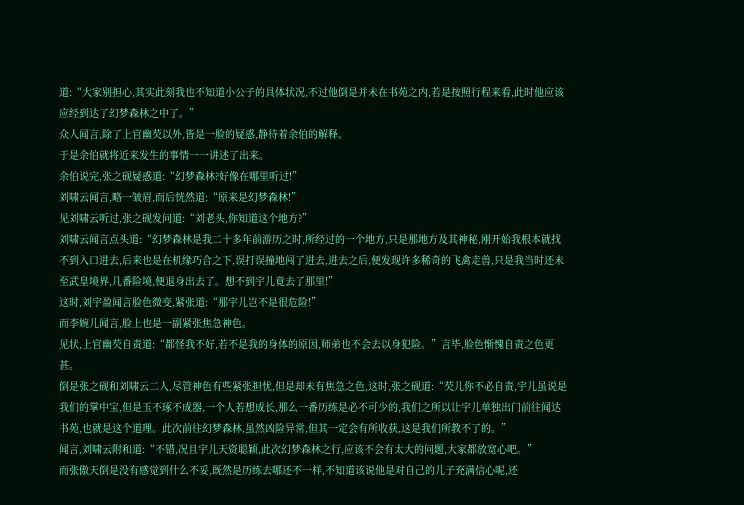道:“大家别担心,其实此刻我也不知道小公子的具体状况,不过他倒是并未在书苑之内,若是按照行程来看,此时他应该应经到达了幻梦森林之中了。”
众人闻言,除了上官幽芡以外,皆是一脸的疑惑,静待着余伯的解释。
于是余伯就将近来发生的事情一一讲述了出来。
余伯说完,张之砚疑惑道:“幻梦森林?好像在哪里听过!”
刘啸云闻言,略一皱眉,而后恍然道:“原来是幻梦森林!”
见刘啸云听过,张之砚发问道:“刘老头,你知道这个地方?”
刘啸云闻言点头道:“幻梦森林是我二十多年前游历之时,所经过的一个地方,只是那地方及其神秘,刚开始我根本就找不到入口进去,后来也是在机缘巧合之下,误打误撞地闯了进去,进去之后,便发现许多稀奇的飞禽走兽,只是我当时还未至武皇境界,几番险境,便退身出去了。想不到宇儿竟去了那里!”
这时,刘宇盈闻言脸色微变,紧张道:“那宇儿岂不是很危险!”
而李婉儿闻言,脸上也是一副紧张焦急神色。
见状,上官幽芡自责道:“都怪我不好,若不是我的身体的原因,师弟也不会去以身犯险。”言毕,脸色惭愧自责之色更甚。
倒是张之砚和刘啸云二人,尽管神色有些紧张担忧,但是却未有焦急之色,这时,张之砚道:“芡儿你不必自责,宇儿虽说是我们的掌中宝,但是玉不琢不成器,一个人若想成长,那么一番历练是必不可少的,我们之所以让宇儿单独出门前往闻达书苑,也就是这个道理。此次前往幻梦森林,虽然凶险异常,但其一定会有所收获,这是我们所教不了的。”
闻言,刘啸云附和道:“不错,况且宇儿天资聪颖,此次幻梦森林之行,应该不会有太大的问题,大家都放宽心吧。”
而张傲天倒是没有感觉到什么不妥,既然是历练去哪还不一样,不知道该说他是对自己的儿子充满信心呢,还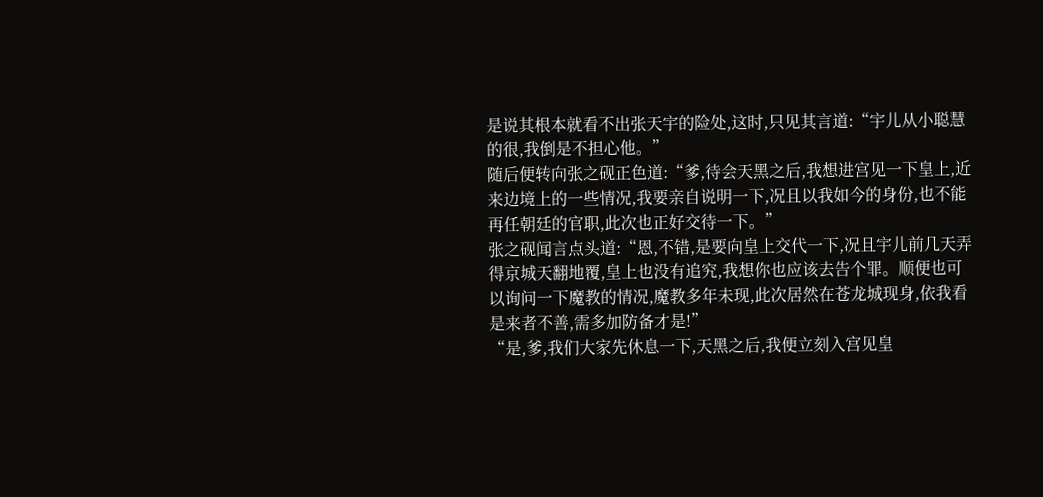是说其根本就看不出张天宇的险处,这时,只见其言道:“宇儿从小聪慧的很,我倒是不担心他。”
随后便转向张之砚正色道:“爹,待会天黑之后,我想进宫见一下皇上,近来边境上的一些情况,我要亲自说明一下,况且以我如今的身份,也不能再任朝廷的官职,此次也正好交待一下。”
张之砚闻言点头道:“恩,不错,是要向皇上交代一下,况且宇儿前几天弄得京城天翻地覆,皇上也没有追究,我想你也应该去告个罪。顺便也可以询问一下魔教的情况,魔教多年未现,此次居然在苍龙城现身,依我看是来者不善,需多加防备才是!”
“是,爹,我们大家先休息一下,天黑之后,我便立刻入宫见皇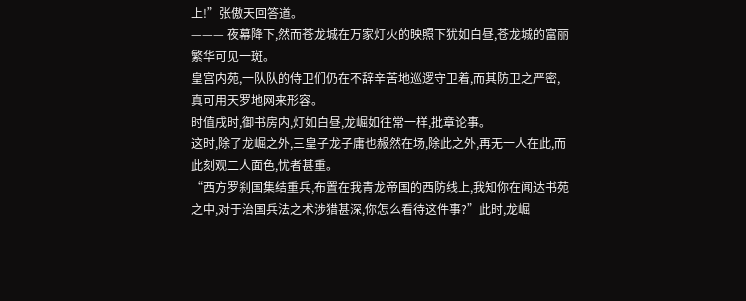上!”张傲天回答道。
——— 夜幕降下,然而苍龙城在万家灯火的映照下犹如白昼,苍龙城的富丽繁华可见一斑。
皇宫内苑,一队队的侍卫们仍在不辞辛苦地巡逻守卫着,而其防卫之严密,真可用天罗地网来形容。
时值戌时,御书房内,灯如白昼,龙崛如往常一样,批章论事。
这时,除了龙崛之外,三皇子龙子庸也赧然在场,除此之外,再无一人在此,而此刻观二人面色,忧者甚重。
“西方罗刹国集结重兵,布置在我青龙帝国的西防线上,我知你在闻达书苑之中,对于治国兵法之术涉猎甚深,你怎么看待这件事?”此时,龙崛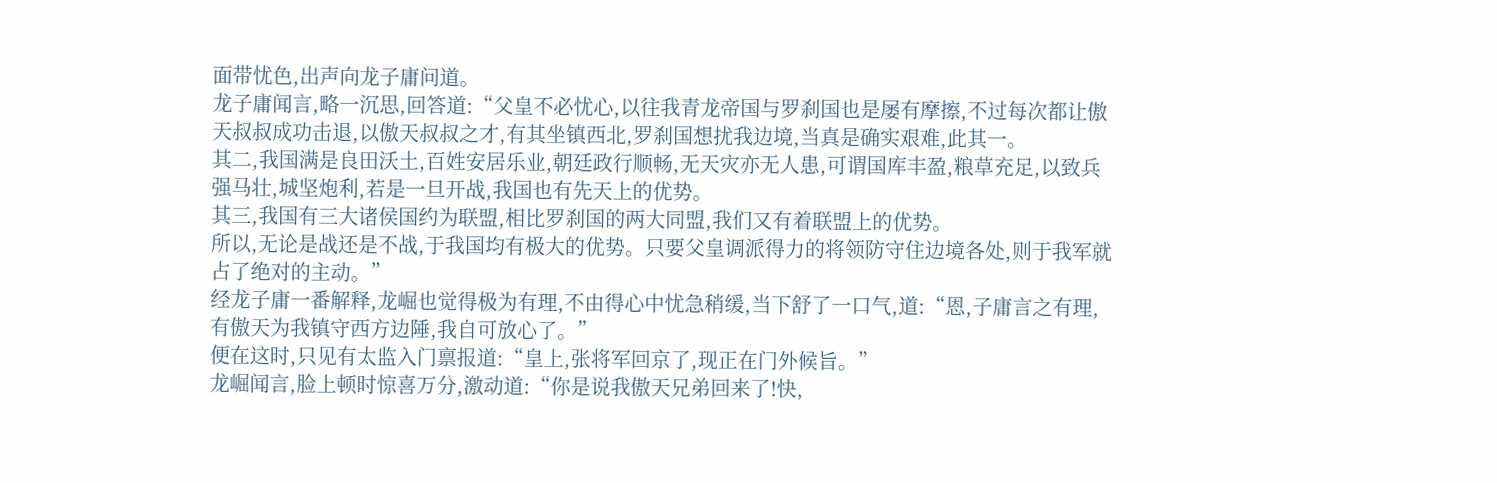面带忧色,出声向龙子庸问道。
龙子庸闻言,略一沉思,回答道:“父皇不必忧心,以往我青龙帝国与罗刹国也是屡有摩擦,不过每次都让傲天叔叔成功击退,以傲天叔叔之才,有其坐镇西北,罗刹国想扰我边境,当真是确实艰难,此其一。
其二,我国满是良田沃土,百姓安居乐业,朝廷政行顺畅,无天灾亦无人患,可谓国库丰盈,粮草充足,以致兵强马壮,城坚炮利,若是一旦开战,我国也有先天上的优势。
其三,我国有三大诸侯国约为联盟,相比罗刹国的两大同盟,我们又有着联盟上的优势。
所以,无论是战还是不战,于我国均有极大的优势。只要父皇调派得力的将领防守住边境各处,则于我军就占了绝对的主动。”
经龙子庸一番解释,龙崛也觉得极为有理,不由得心中忧急稍缓,当下舒了一口气,道:“恩,子庸言之有理,有傲天为我镇守西方边陲,我自可放心了。”
便在这时,只见有太监入门禀报道:“皇上,张将军回京了,现正在门外候旨。”
龙崛闻言,脸上顿时惊喜万分,激动道:“你是说我傲天兄弟回来了!快,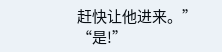赶快让他进来。”
“是!”